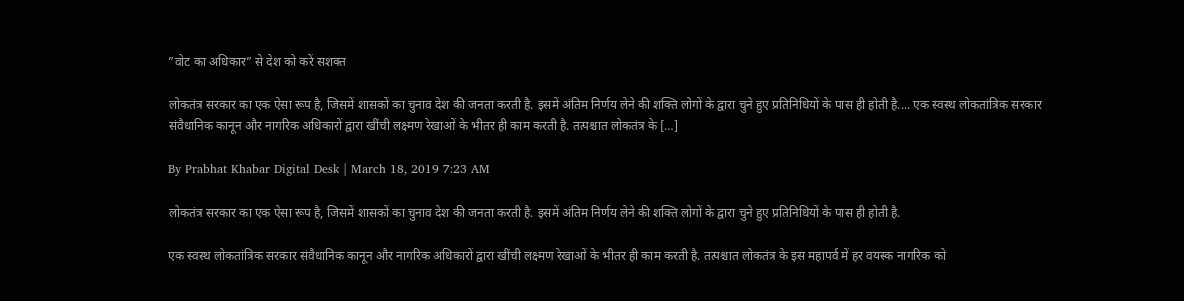”वोट का अधिकार” से देश को करें सशक्त

लोकतंत्र सरकार का एक ऐसा रूप है, जिसमें शासकों का चुनाव देश की जनता करती है. इसमें अंतिम निर्णय लेने की शक्ति लोगों के द्वारा चुने हुए प्रतिनिधियों के पास ही होती है.... एक स्वस्थ लोकतांत्रिक सरकार संवैधानिक कानून और नागरिक अधिकारों द्वारा खींची लक्ष्मण रेखाओं के भीतर ही काम करती है. तत्पश्चात लोकतंत्र के […]

By Prabhat Khabar Digital Desk | March 18, 2019 7:23 AM

लोकतंत्र सरकार का एक ऐसा रूप है, जिसमें शासकों का चुनाव देश की जनता करती है. इसमें अंतिम निर्णय लेने की शक्ति लोगों के द्वारा चुने हुए प्रतिनिधियों के पास ही होती है.

एक स्वस्थ लोकतांत्रिक सरकार संवैधानिक कानून और नागरिक अधिकारों द्वारा खींची लक्ष्मण रेखाओं के भीतर ही काम करती है. तत्पश्चात लोकतंत्र के इस महापर्व में हर वयस्क नागरिक को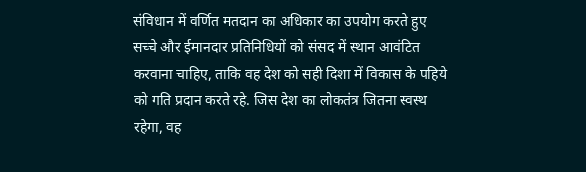संविधान में वर्णित मतदान का अधिकार का उपयोग करते हुए सच्चे और ईमानदार प्रतिनिधियों को संसद में स्थान आवंटित करवाना चाहिए, ताकि वह देश को सही दिशा में विकास के पहिये को गति प्रदान करते रहे. जिस देश का लोकतंत्र जितना स्वस्थ रहेगा, वह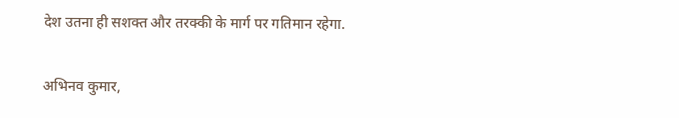देश उतना ही सशक्त और तरक्की के मार्ग पर गतिमान रहेगा.

अभिनव कुमार,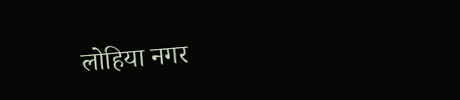लोहिया नगर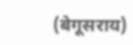(बेगूसराय)